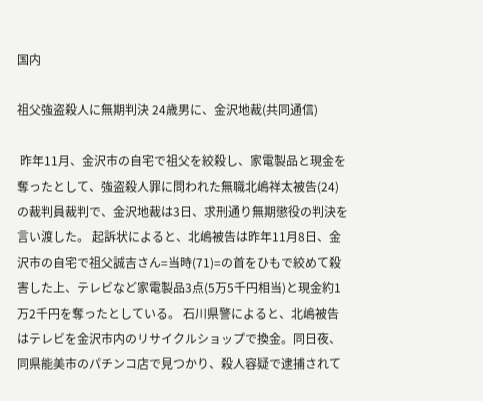国内

祖父強盗殺人に無期判決 24歳男に、金沢地裁(共同通信)

 昨年11月、金沢市の自宅で祖父を絞殺し、家電製品と現金を奪ったとして、強盗殺人罪に問われた無職北嶋祥太被告(24)の裁判員裁判で、金沢地裁は3日、求刑通り無期懲役の判決を言い渡した。 起訴状によると、北嶋被告は昨年11月8日、金沢市の自宅で祖父誠吉さん=当時(71)=の首をひもで絞めて殺害した上、テレビなど家電製品3点(5万5千円相当)と現金約1万2千円を奪ったとしている。 石川県警によると、北嶋被告はテレビを金沢市内のリサイクルショップで換金。同日夜、同県能美市のパチンコ店で見つかり、殺人容疑で逮捕されて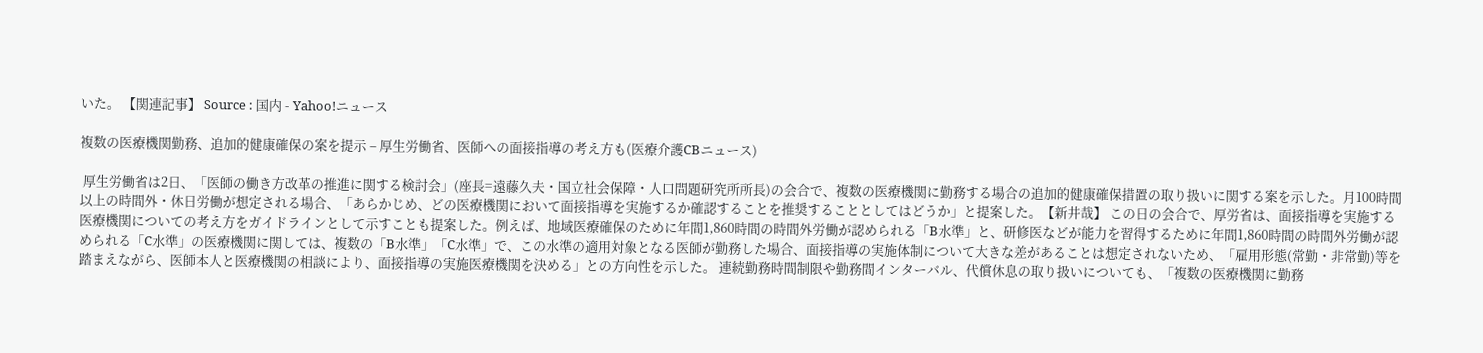いた。 【関連記事】 Source : 国内 - Yahoo!ニュース

複数の医療機関勤務、追加的健康確保の案を提示 – 厚生労働省、医師への面接指導の考え方も(医療介護CBニュース)

 厚生労働省は2日、「医師の働き方改革の推進に関する検討会」(座長=遠藤久夫・国立社会保障・人口問題研究所所長)の会合で、複数の医療機関に勤務する場合の追加的健康確保措置の取り扱いに関する案を示した。月100時間以上の時間外・休日労働が想定される場合、「あらかじめ、どの医療機関において面接指導を実施するか確認することを推奨することとしてはどうか」と提案した。【新井哉】 この日の会合で、厚労省は、面接指導を実施する医療機関についての考え方をガイドラインとして示すことも提案した。例えば、地域医療確保のために年間1,860時間の時間外労働が認められる「B水準」と、研修医などが能力を習得するために年間1,860時間の時間外労働が認められる「C水準」の医療機関に関しては、複数の「B水準」「C水準」で、この水準の適用対象となる医師が勤務した場合、面接指導の実施体制について大きな差があることは想定されないため、「雇用形態(常勤・非常勤)等を踏まえながら、医師本人と医療機関の相談により、面接指導の実施医療機関を決める」との方向性を示した。 連続勤務時間制限や勤務間インターバル、代償休息の取り扱いについても、「複数の医療機関に勤務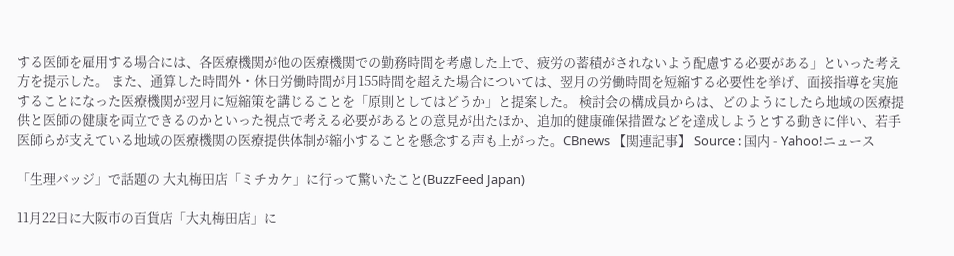する医師を雇用する場合には、各医療機関が他の医療機関での勤務時間を考慮した上で、疲労の蓄積がされないよう配慮する必要がある」といった考え方を提示した。 また、通算した時間外・休日労働時間が月155時間を超えた場合については、翌月の労働時間を短縮する必要性を挙げ、面接指導を実施することになった医療機関が翌月に短縮策を講じることを「原則としてはどうか」と提案した。 検討会の構成員からは、どのようにしたら地域の医療提供と医師の健康を両立できるのかといった視点で考える必要があるとの意見が出たほか、追加的健康確保措置などを達成しようとする動きに伴い、若手医師らが支えている地域の医療機関の医療提供体制が縮小することを懸念する声も上がった。CBnews 【関連記事】 Source : 国内 - Yahoo!ニュース

「生理バッジ」で話題の 大丸梅田店「ミチカケ」に行って驚いたこと(BuzzFeed Japan)

11月22日に大阪市の百貨店「大丸梅田店」に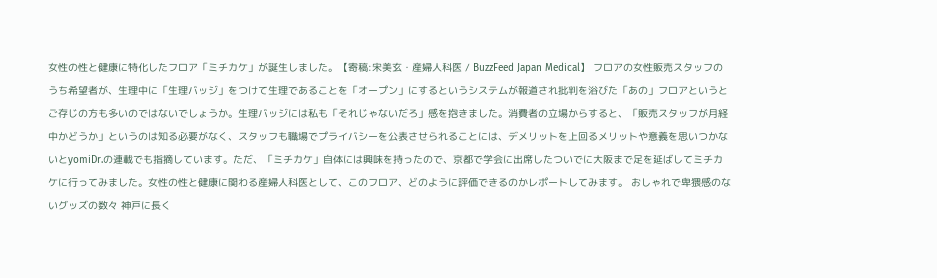女性の性と健康に特化したフロア「ミチカケ」が誕生しました。【寄稿:宋美玄・産婦人科医 / BuzzFeed Japan Medical】 フロアの女性販売スタッフのうち希望者が、生理中に「生理バッジ」をつけて生理であることを「オープン」にするというシステムが報道され批判を浴びた「あの」フロアというとご存じの方も多いのではないでしょうか。生理バッジには私も「それじゃないだろ」感を抱きました。消費者の立場からすると、「販売スタッフが月経中かどうか」というのは知る必要がなく、スタッフも職場でプライバシーを公表させられることには、デメリットを上回るメリットや意義を思いつかないとyomiDr.の連載でも指摘しています。ただ、「ミチカケ」自体には興味を持ったので、京都で学会に出席したついでに大阪まで足を延ばしてミチカケに行ってみました。女性の性と健康に関わる産婦人科医として、このフロア、どのように評価できるのかレポートしてみます。 おしゃれで卑猥感のないグッズの数々 神戸に長く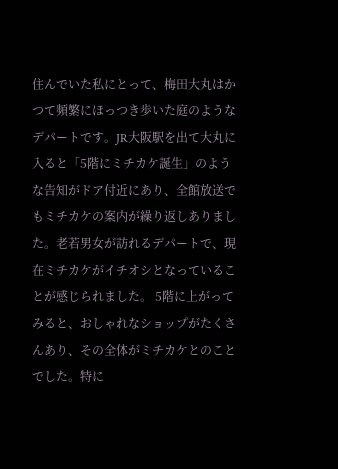住んでいた私にとって、梅田大丸はかつて頻繁にほっつき歩いた庭のようなデパートです。JR大阪駅を出て大丸に入ると「5階にミチカケ誕生」のような告知がドア付近にあり、全館放送でもミチカケの案内が繰り返しありました。老若男女が訪れるデパートで、現在ミチカケがイチオシとなっていることが感じられました。 5階に上がってみると、おしゃれなショップがたくさんあり、その全体がミチカケとのことでした。特に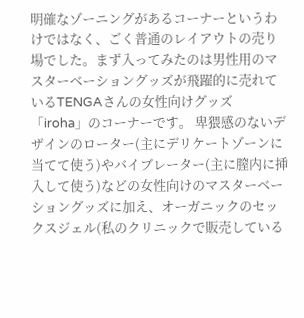明確なゾーニングがあるコーナーというわけではなく、ごく普通のレイアウトの売り場でした。まず入ってみたのは男性用のマスターベーショングッズが飛躍的に売れているTENGAさんの女性向けグッズ「iroha」のコーナーです。 卑猥感のないデザインのローター(主にデリケートゾーンに当てて使う)やバイブレーター(主に膣内に挿入して使う)などの女性向けのマスターベーショングッズに加え、オーガニックのセックスジェル(私のクリニックで販売している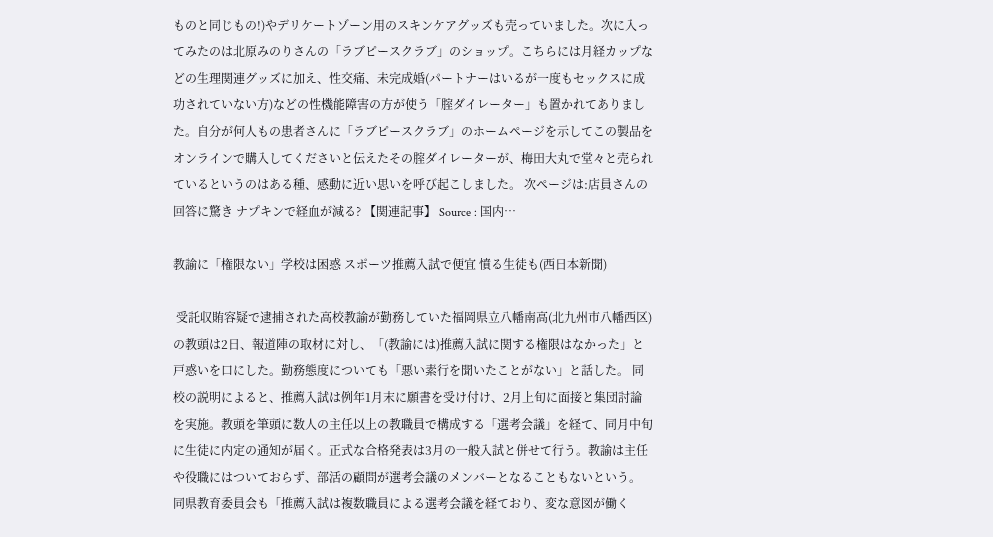ものと同じもの!)やデリケートゾーン用のスキンケアグッズも売っていました。次に入ってみたのは北原みのりさんの「ラブピースクラブ」のショップ。こちらには月経カップなどの生理関連グッズに加え、性交痛、未完成婚(パートナーはいるが一度もセックスに成功されていない方)などの性機能障害の方が使う「腟ダイレーター」も置かれてありました。自分が何人もの患者さんに「ラブピースクラブ」のホームページを示してこの製品をオンラインで購入してくださいと伝えたその腟ダイレーターが、梅田大丸で堂々と売られているというのはある種、感動に近い思いを呼び起こしました。 次ページは:店員さんの回答に驚き ナプキンで経血が減る? 【関連記事】 Source : 国内…

教諭に「権限ない」学校は困惑 スポーツ推薦入試で便宜 憤る生徒も(西日本新聞)

 受託収賄容疑で逮捕された高校教諭が勤務していた福岡県立八幡南高(北九州市八幡西区)の教頭は2日、報道陣の取材に対し、「(教諭には)推薦入試に関する権限はなかった」と戸惑いを口にした。勤務態度についても「悪い素行を聞いたことがない」と話した。 同校の説明によると、推薦入試は例年1月末に願書を受け付け、2月上旬に面接と集団討論を実施。教頭を筆頭に数人の主任以上の教職員で構成する「選考会議」を経て、同月中旬に生徒に内定の通知が届く。正式な合格発表は3月の一般入試と併せて行う。教諭は主任や役職にはついておらず、部活の顧問が選考会議のメンバーとなることもないという。 同県教育委員会も「推薦入試は複数職員による選考会議を経ており、変な意図が働く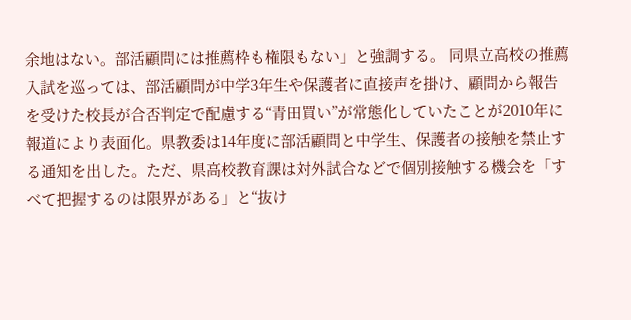余地はない。部活顧問には推薦枠も権限もない」と強調する。 同県立高校の推薦入試を巡っては、部活顧問が中学3年生や保護者に直接声を掛け、顧問から報告を受けた校長が合否判定で配慮する“青田買い”が常態化していたことが2010年に報道により表面化。県教委は14年度に部活顧問と中学生、保護者の接触を禁止する通知を出した。ただ、県高校教育課は対外試合などで個別接触する機会を「すべて把握するのは限界がある」と“抜け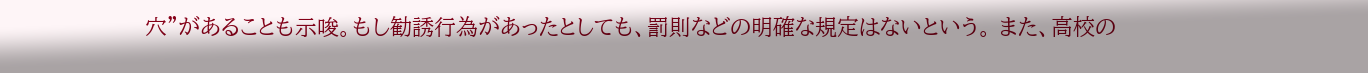穴”があることも示唆。もし勧誘行為があったとしても、罰則などの明確な規定はないという。 また、高校の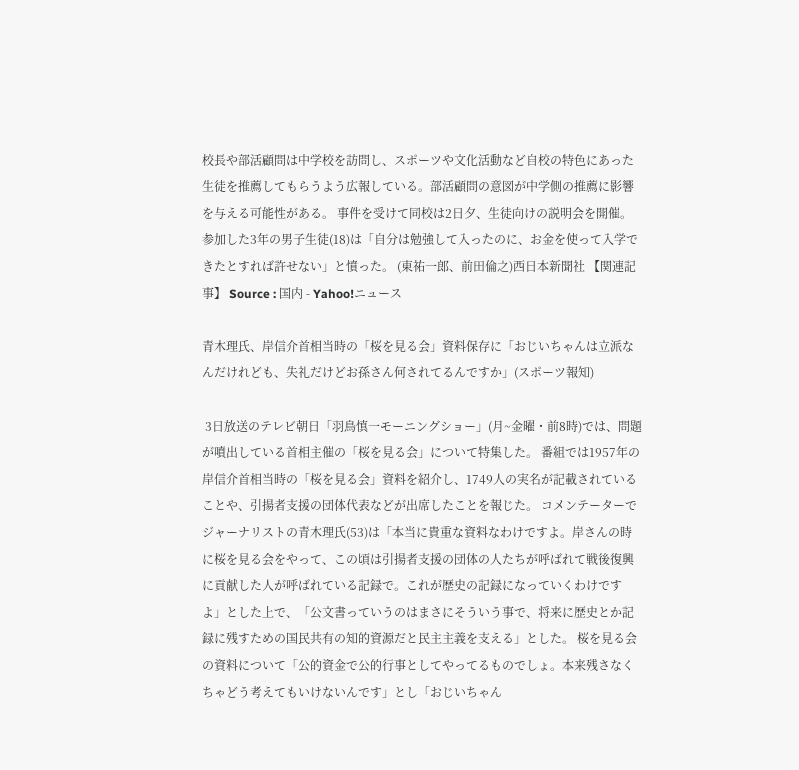校長や部活顧問は中学校を訪問し、スポーツや文化活動など自校の特色にあった生徒を推薦してもらうよう広報している。部活顧問の意図が中学側の推薦に影響を与える可能性がある。 事件を受けて同校は2日夕、生徒向けの説明会を開催。参加した3年の男子生徒(18)は「自分は勉強して入ったのに、お金を使って入学できたとすれば許せない」と憤った。 (東祐一郎、前田倫之)西日本新聞社 【関連記事】 Source : 国内 - Yahoo!ニュース

青木理氏、岸信介首相当時の「桜を見る会」資料保存に「おじいちゃんは立派なんだけれども、失礼だけどお孫さん何されてるんですか」(スポーツ報知)

 3日放送のテレビ朝日「羽鳥慎一モーニングショー」(月~金曜・前8時)では、問題が噴出している首相主催の「桜を見る会」について特集した。 番組では1957年の岸信介首相当時の「桜を見る会」資料を紹介し、1749人の実名が記載されていることや、引揚者支援の団体代表などが出席したことを報じた。 コメンテーターでジャーナリストの青木理氏(53)は「本当に貴重な資料なわけですよ。岸さんの時に桜を見る会をやって、この頃は引揚者支援の団体の人たちが呼ばれて戦後復興に貢献した人が呼ばれている記録で。これが歴史の記録になっていくわけですよ」とした上で、「公文書っていうのはまさにそういう事で、将来に歴史とか記録に残すための国民共有の知的資源だと民主主義を支える」とした。 桜を見る会の資料について「公的資金で公的行事としてやってるものでしょ。本来残さなくちゃどう考えてもいけないんです」とし「おじいちゃん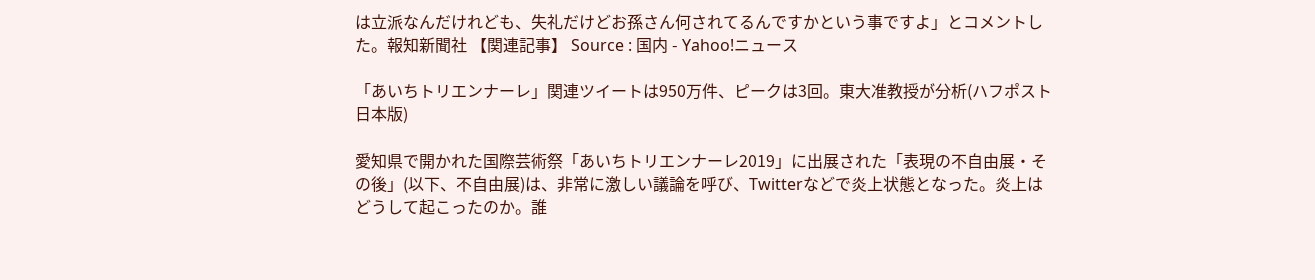は立派なんだけれども、失礼だけどお孫さん何されてるんですかという事ですよ」とコメントした。報知新聞社 【関連記事】 Source : 国内 - Yahoo!ニュース

「あいちトリエンナーレ」関連ツイートは950万件、ピークは3回。東大准教授が分析(ハフポスト日本版)

愛知県で開かれた国際芸術祭「あいちトリエンナーレ2019」に出展された「表現の不自由展・その後」(以下、不自由展)は、非常に激しい議論を呼び、Twitterなどで炎上状態となった。炎上はどうして起こったのか。誰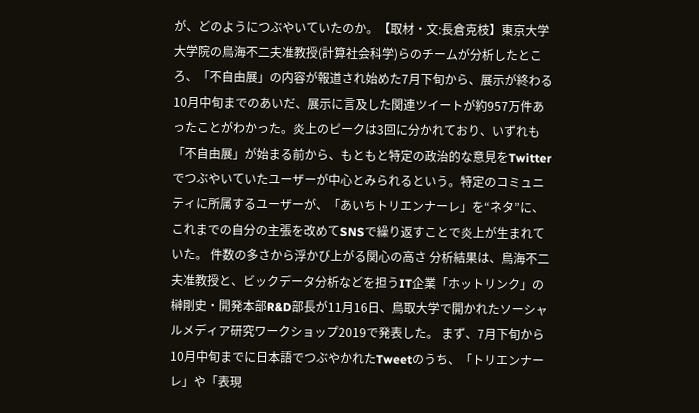が、どのようにつぶやいていたのか。【取材・文:長倉克枝】東京大学大学院の鳥海不二夫准教授(計算社会科学)らのチームが分析したところ、「不自由展」の内容が報道され始めた7月下旬から、展示が終わる10月中旬までのあいだ、展示に言及した関連ツイートが約957万件あったことがわかった。炎上のピークは3回に分かれており、いずれも「不自由展」が始まる前から、もともと特定の政治的な意見をTwitterでつぶやいていたユーザーが中心とみられるという。特定のコミュニティに所属するユーザーが、「あいちトリエンナーレ」を“ネタ”に、これまでの自分の主張を改めてSNSで繰り返すことで炎上が生まれていた。 件数の多さから浮かび上がる関心の高さ 分析結果は、鳥海不二夫准教授と、ビックデータ分析などを担うIT企業「ホットリンク」の榊剛史・開発本部R&D部長が11月16日、鳥取大学で開かれたソーシャルメディア研究ワークショップ2019で発表した。 まず、7月下旬から10月中旬までに日本語でつぶやかれたTweetのうち、「トリエンナーレ」や「表現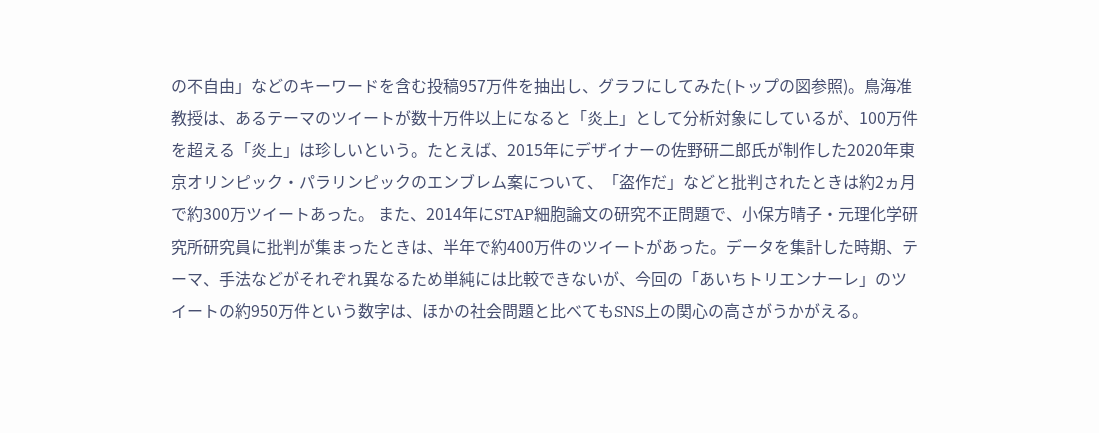の不自由」などのキーワードを含む投稿957万件を抽出し、グラフにしてみた(トップの図参照)。鳥海准教授は、あるテーマのツイートが数十万件以上になると「炎上」として分析対象にしているが、100万件を超える「炎上」は珍しいという。たとえば、2015年にデザイナーの佐野研二郎氏が制作した2020年東京オリンピック・パラリンピックのエンブレム案について、「盗作だ」などと批判されたときは約2ヵ月で約300万ツイートあった。 また、2014年にSTAP細胞論文の研究不正問題で、小保方晴子・元理化学研究所研究員に批判が集まったときは、半年で約400万件のツイートがあった。データを集計した時期、テーマ、手法などがそれぞれ異なるため単純には比較できないが、今回の「あいちトリエンナーレ」のツイートの約950万件という数字は、ほかの社会問題と比べてもSNS上の関心の高さがうかがえる。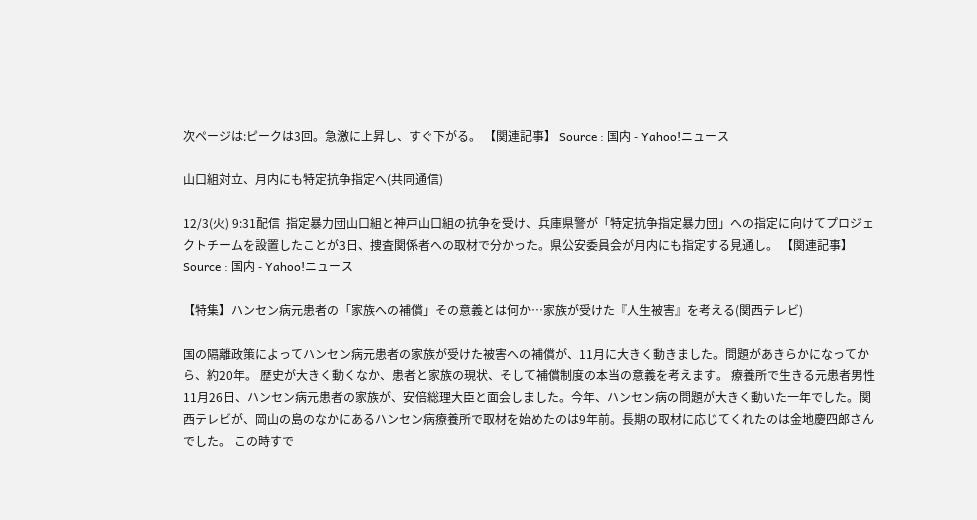次ページは:ピークは3回。急激に上昇し、すぐ下がる。 【関連記事】 Source : 国内 - Yahoo!ニュース

山口組対立、月内にも特定抗争指定へ(共同通信)

12/3(火) 9:31配信  指定暴力団山口組と神戸山口組の抗争を受け、兵庫県警が「特定抗争指定暴力団」への指定に向けてプロジェクトチームを設置したことが3日、捜査関係者への取材で分かった。県公安委員会が月内にも指定する見通し。 【関連記事】 Source : 国内 - Yahoo!ニュース

【特集】ハンセン病元患者の「家族への補償」その意義とは何か…家族が受けた『人生被害』を考える(関西テレビ)

国の隔離政策によってハンセン病元患者の家族が受けた被害への補償が、11月に大きく動きました。問題があきらかになってから、約20年。 歴史が大きく動くなか、患者と家族の現状、そして補償制度の本当の意義を考えます。 療養所で生きる元患者男性 11月26日、ハンセン病元患者の家族が、安倍総理大臣と面会しました。今年、ハンセン病の問題が大きく動いた一年でした。関西テレビが、岡山の島のなかにあるハンセン病療養所で取材を始めたのは9年前。長期の取材に応じてくれたのは金地慶四郎さんでした。 この時すで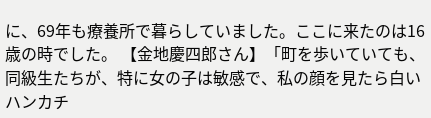に、69年も療養所で暮らしていました。ここに来たのは16歳の時でした。 【金地慶四郎さん】「町を歩いていても、同級生たちが、特に女の子は敏感で、私の顔を見たら白いハンカチ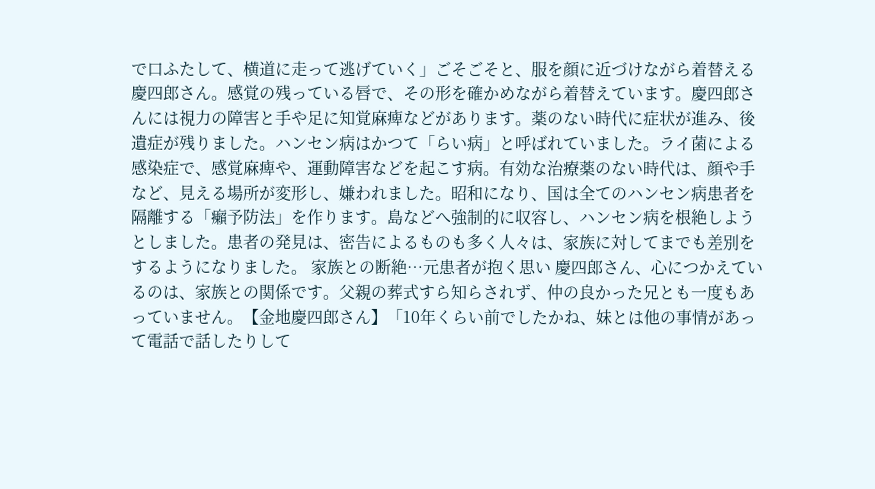で口ふたして、横道に走って逃げていく」ごそごそと、服を顔に近づけながら着替える慶四郎さん。感覚の残っている唇で、その形を確かめながら着替えています。慶四郎さんには視力の障害と手や足に知覚麻痺などがあります。薬のない時代に症状が進み、後遺症が残りました。ハンセン病はかつて「らい病」と呼ばれていました。ライ菌による感染症で、感覚麻痺や、運動障害などを起こす病。有効な治療薬のない時代は、顔や手など、見える場所が変形し、嫌われました。昭和になり、国は全てのハンセン病患者を隔離する「癩予防法」を作ります。島などへ強制的に収容し、ハンセン病を根絶しようとしました。患者の発見は、密告によるものも多く人々は、家族に対してまでも差別をするようになりました。 家族との断絶…元患者が抱く思い 慶四郎さん、心につかえているのは、家族との関係です。父親の葬式すら知らされず、仲の良かった兄とも一度もあっていません。【金地慶四郎さん】「10年くらい前でしたかね、妹とは他の事情があって電話で話したりして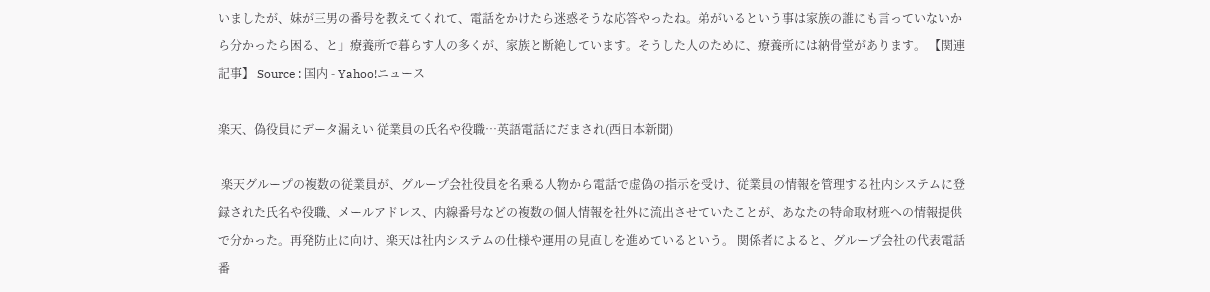いましたが、妹が三男の番号を教えてくれて、電話をかけたら迷惑そうな応答やったね。弟がいるという事は家族の誰にも言っていないから分かったら困る、と」療養所で暮らす人の多くが、家族と断絶しています。そうした人のために、療養所には納骨堂があります。 【関連記事】 Source : 国内 - Yahoo!ニュース

楽天、偽役員にデータ漏えい 従業員の氏名や役職…英語電話にだまされ(西日本新聞)

 楽天グループの複数の従業員が、グループ会社役員を名乗る人物から電話で虚偽の指示を受け、従業員の情報を管理する社内システムに登録された氏名や役職、メールアドレス、内線番号などの複数の個人情報を社外に流出させていたことが、あなたの特命取材班への情報提供で分かった。再発防止に向け、楽天は社内システムの仕様や運用の見直しを進めているという。 関係者によると、グループ会社の代表電話番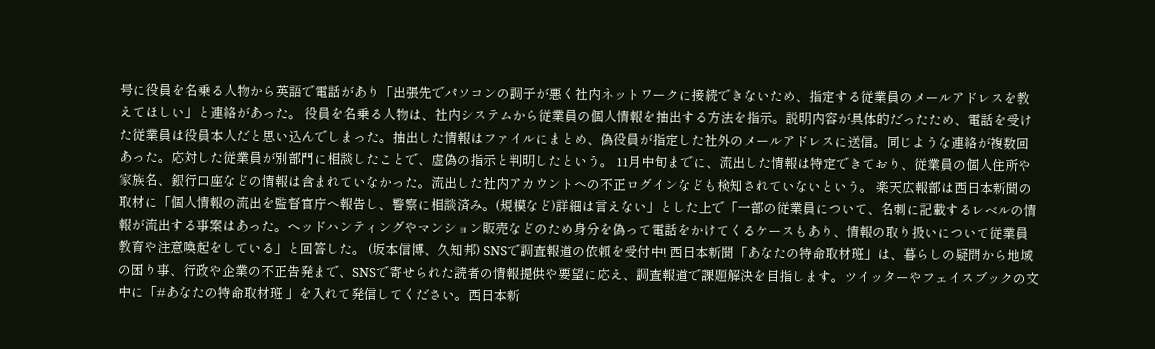号に役員を名乗る人物から英語で電話があり「出張先でパソコンの調子が悪く社内ネットワークに接続できないため、指定する従業員のメールアドレスを教えてほしい」と連絡があった。 役員を名乗る人物は、社内システムから従業員の個人情報を抽出する方法を指示。説明内容が具体的だったため、電話を受けた従業員は役員本人だと思い込んでしまった。抽出した情報はファイルにまとめ、偽役員が指定した社外のメールアドレスに送信。同じような連絡が複数回あった。応対した従業員が別部門に相談したことで、虚偽の指示と判明したという。 11月中旬までに、流出した情報は特定できており、従業員の個人住所や家族名、銀行口座などの情報は含まれていなかった。流出した社内アカウントへの不正ログインなども検知されていないという。 楽天広報部は西日本新聞の取材に「個人情報の流出を監督官庁へ報告し、警察に相談済み。(規模など)詳細は言えない」とした上で「一部の従業員について、名刺に記載するレベルの情報が流出する事案はあった。ヘッドハンティングやマンション販売などのため身分を偽って電話をかけてくるケースもあり、情報の取り扱いについて従業員教育や注意喚起をしている」と回答した。 (坂本信博、久知邦) SNSで調査報道の依頼を受付中! 西日本新聞「あなたの特命取材班」は、暮らしの疑問から地域の困り事、行政や企業の不正告発まで、SNSで寄せられた読者の情報提供や要望に応え、調査報道で課題解決を目指します。ツイッターやフェイスブックの文中に「#あなたの特命取材班 」を入れて発信してください。西日本新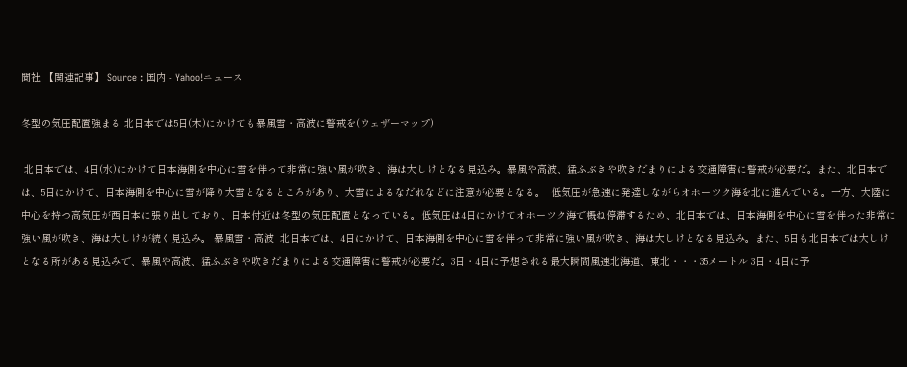聞社 【関連記事】 Source : 国内 - Yahoo!ニュース

冬型の気圧配置強まる 北日本では5日(木)にかけても暴風雪・高波に警戒を(ウェザーマップ)

 北日本では、4日(水)にかけて日本海側を中心に雪を伴って非常に強い風が吹き、海は大しけとなる見込み。暴風や高波、猛ふぶきや吹きだまりによる交通障害に警戒が必要だ。また、北日本では、5日にかけて、日本海側を中心に雪が降り大雪となるところがあり、大雪によるなだれなどに注意が必要となる。  低気圧が急速に発達しながらオホーツク海を北に進んでいる。一方、大陸に中心を持つ高気圧が西日本に張り出しており、日本付近は冬型の気圧配置となっている。低気圧は4日にかけてオホーツク海で概ね停滞するため、北日本では、日本海側を中心に雪を伴った非常に強い風が吹き、海は大しけが続く見込み。 暴風雪・高波  北日本では、4日にかけて、日本海側を中心に雪を伴って非常に強い風が吹き、海は大しけとなる見込み。また、5日も北日本では大しけとなる所がある見込みで、暴風や高波、猛ふぶきや吹きだまりによる交通障害に警戒が必要だ。3日・4日に予想される最大瞬間風速北海道、東北・・・35メートル 3日・4日に予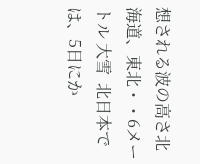想される波の高さ北海道、東北・・6メートル 大雪  北日本では、5日にか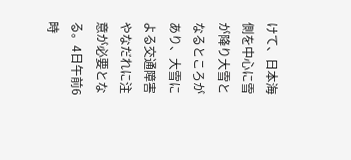けて、日本海側を中心に雪が降り大雪となるところがあり、大雪による交通障害やなだれに注意が必要となる。4日午前6時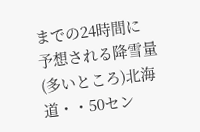までの24時間に予想される降雪量(多いところ)北海道・・50セン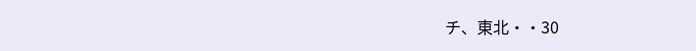チ、東北・・30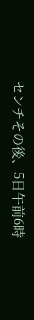センチその後、5日午前6時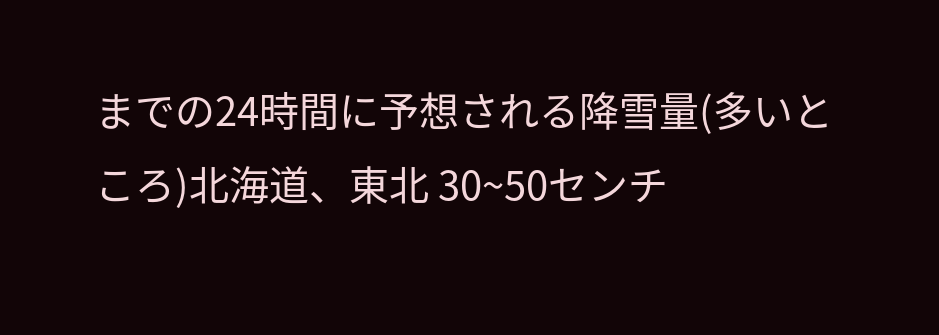までの24時間に予想される降雪量(多いところ)北海道、東北 30~50センチ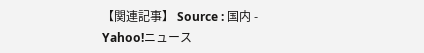【関連記事】 Source : 国内 - Yahoo!ニュース